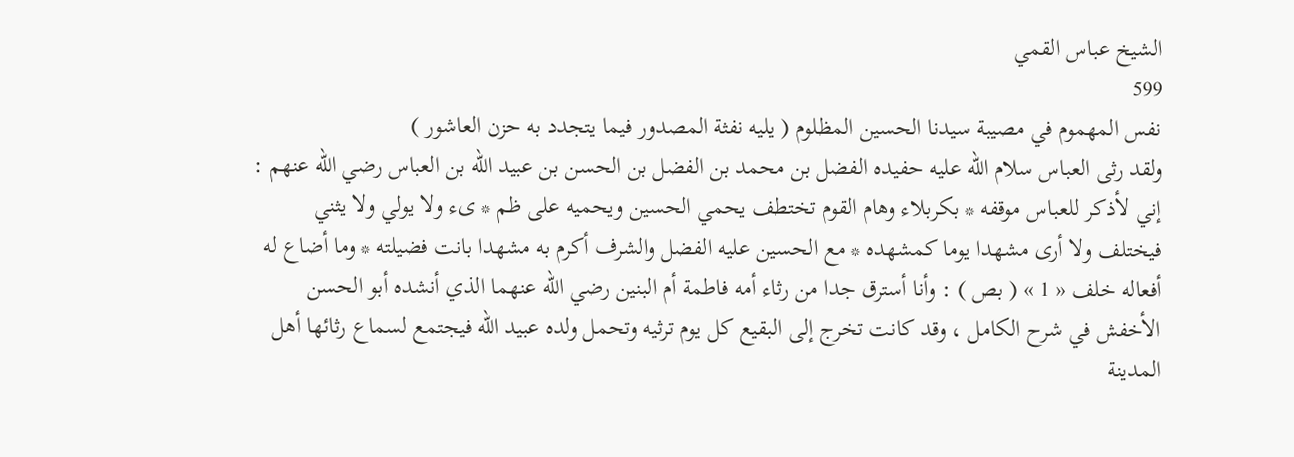الشيخ عباس القمي
599
نفس المهموم في مصيبة سيدنا الحسين المظلوم ( يليه نفثة المصدور فيما يتجدد به حزن العاشور )
ولقد رثى العباس سلام اللّه عليه حفيده الفضل بن محمد بن الفضل بن الحسن بن عبيد اللّه بن العباس رضي اللّه عنهم : إني لأذكر للعباس موقفه * بكربلاء وهام القوم تختطف يحمي الحسين ويحميه على ظم * ىء ولا يولي ولا يثني فيختلف ولا أرى مشهدا يوما كمشهده * مع الحسين عليه الفضل والشرف أكرم به مشهدا بانت فضيلته * وما أضاع له أفعاله خلف « 1 » ( بص ) : وأنا أسترق جدا من رثاء أمه فاطمة أم البنين رضي اللّه عنهما الذي أنشده أبو الحسن الأخفش في شرح الكامل ، وقد كانت تخرج إلى البقيع كل يوم ترثيه وتحمل ولده عبيد اللّه فيجتمع لسماع رثائها أهل المدينة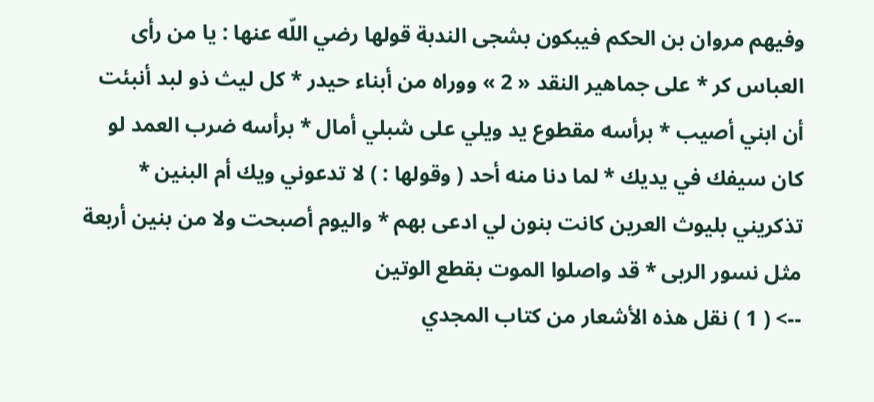وفيهم مروان بن الحكم فيبكون بشجى الندبة قولها رضي اللّه عنها : يا من رأى العباس كر * على جماهير النقد « 2 » ووراه من أبناء حيدر * كل ليث ذو لبد أنبئت أن ابني أصيب * برأسه مقطوع يد ويلي على شبلي أمال * برأسه ضرب العمد لو كان سيفك في يديك * لما دنا منه أحد ( وقولها : ) لا تدعوني ويك أم البنين * تذكريني بليوث العرين كانت بنون لي ادعى بهم * واليوم أصبحت ولا من بنين أربعة مثل نسور الربى * قد واصلوا الموت بقطع الوتين
--> ( 1 ) نقل هذه الأشعار من كتاب المجدي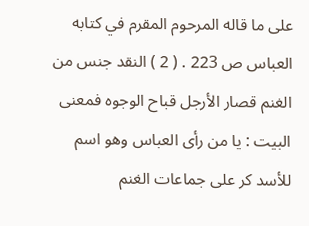على ما قاله المرحوم المقرم في كتابه العباس ص 223 . ( 2 ) النقد جنس من الغنم قصار الأرجل قباح الوجوه فمعنى البيت : يا من رأى العباس وهو اسم للأسد كر على جماعات الغنم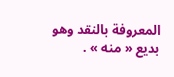المعروفة بالنقد وهو بديع « منه » .